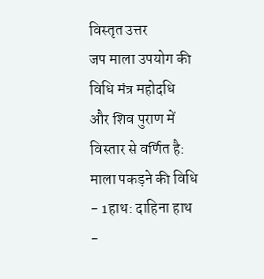विस्तृत उत्तर
जप माला उपयोग की विधि मंत्र महोदधि और शिव पुराण में विस्तार से वर्णित है:
माला पकड़ने की विधि
- 1हाथ: दाहिना हाथ
-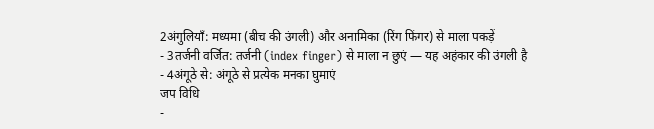2अंगुलियाँ: मध्यमा (बीच की उंगली) और अनामिका (रिंग फिंगर) से माला पकड़ें
- 3तर्जनी वर्जित: तर्जनी (index finger) से माला न छुएं — यह अहंकार की उंगली है
- 4अंगूठे से: अंगूठे से प्रत्येक मनका घुमाएं
जप विधि
-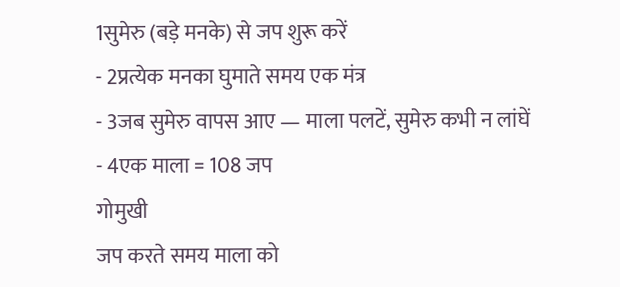1सुमेरु (बड़े मनके) से जप शुरू करें
- 2प्रत्येक मनका घुमाते समय एक मंत्र
- 3जब सुमेरु वापस आए — माला पलटें, सुमेरु कभी न लांघें
- 4एक माला = 108 जप
गोमुखी
जप करते समय माला को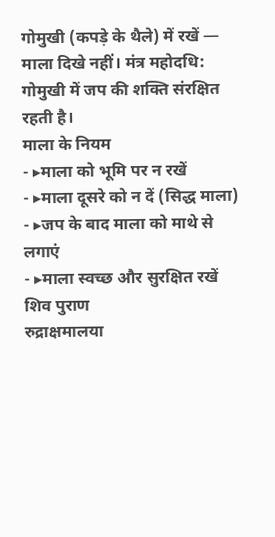गोमुखी (कपड़े के थैले) में रखें — माला दिखे नहीं। मंत्र महोदधि: गोमुखी में जप की शक्ति संरक्षित रहती है।
माला के नियम
- ▸माला को भूमि पर न रखें
- ▸माला दूसरे को न दें (सिद्ध माला)
- ▸जप के बाद माला को माथे से लगाएं
- ▸माला स्वच्छ और सुरक्षित रखें
शिव पुराण
रुद्राक्षमालया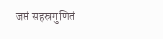जप्तं सहस्रगुणितं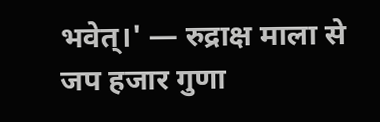भवेत्।' — रुद्राक्ष माला से जप हजार गुणा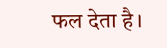फल देता है।